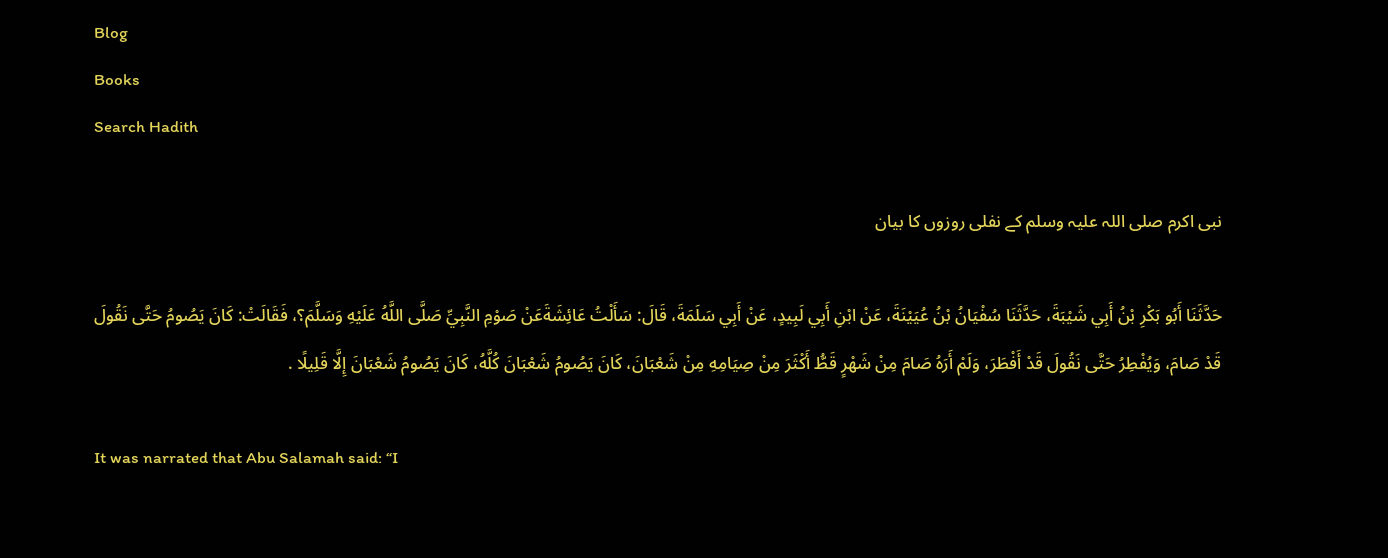Blog
Books
Search Hadith

نبی اکرم صلی اللہ علیہ وسلم کے نفلی روزوں کا بیان

حَدَّثَنَا أَبُو بَكْرِ بْنُ أَبِي شَيْبَةَ، حَدَّثَنَا سُفْيَانُ بْنُ عُيَيْنَةَ، عَنْ ابْنِ أَبِي لَبِيدٍ، عَنْ أَبِي سَلَمَةَ، قَالَ: سَأَلْتُ عَائِشَةَعَنْ صَوْمِ النَّبِيِّ صَلَّى اللَّهُ عَلَيْهِ وَسَلَّمَ؟، فَقَالَتْ: كَانَ يَصُومُ حَتَّى نَقُولَ قَدْ صَامَ، وَيُفْطِرُ حَتَّى نَقُولَ قَدْ أَفْطَرَ، وَلَمْ أَرَهُ صَامَ مِنْ شَهْرٍ قَطُّ أَكْثَرَ مِنْ صِيَامِهِ مِنْ شَعْبَانَ، كَانَ يَصُومُ شَعْبَانَ كُلَّهُ، كَانَ يَصُومُ شَعْبَانَ إِلَّا قَلِيلًا .

It was narrated that Abu Salamah said: “I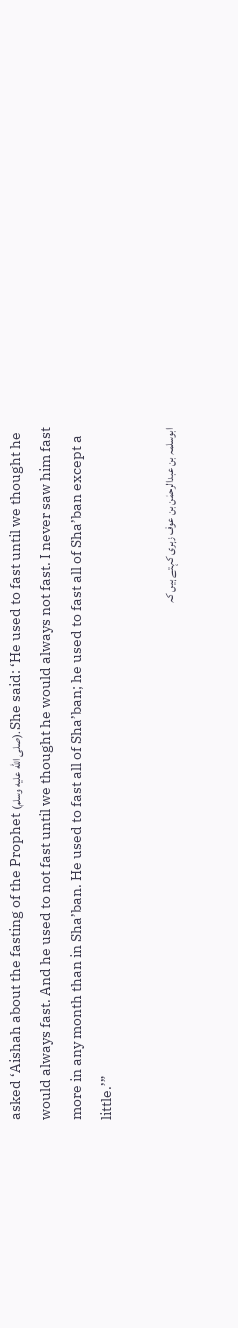asked ‘Aishah about the fasting of the Prophet (صلى الله عليه وسلم). She said: ‘He used to fast until we thought he would always fast. And he used to not fast until we thought he would always not fast. I never saw him fast more in any month than in Sha’ban. He used to fast all of Sha’ban; he used to fast all of Sha’ban except a little.’”

ابوسلمہ بن عبدالرحمٰن بن عوف زہری کہتے ہیں کہ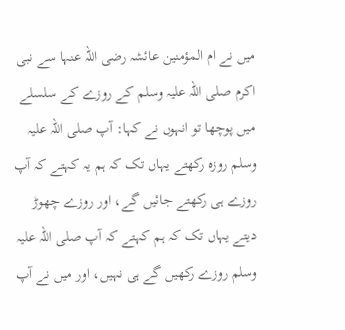میں نے ام المؤمنین عائشہ رضی اللہ عنہا سے نبی اکرم صلی اللہ علیہ وسلم کے روزے کے سلسلے میں پوچھا تو انہوں نے کہا: آپ صلی اللہ علیہ وسلم روزہ رکھتے یہاں تک کہ ہم یہ کہتے کہ آپ روزے ہی رکھتے جائیں گے، اور روزے چھوڑ دیتے یہاں تک کہ ہم کہتے کہ آپ صلی اللہ علیہ وسلم روزے رکھیں گے ہی نہیں، اور میں نے آپ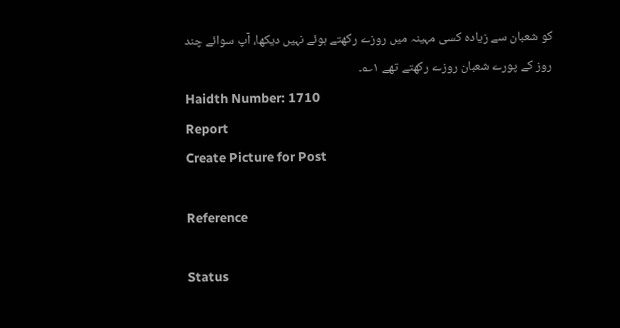کو شعبان سے زیادہ کسی مہینہ میں روزے رکھتے ہوئے نہیں دیکھا، آپ سوائے چند روز کے پورے شعبان روزے رکھتے تھے ۱؎۔
Haidth Number: 1710
Report
Create Picture for Post

Reference

Status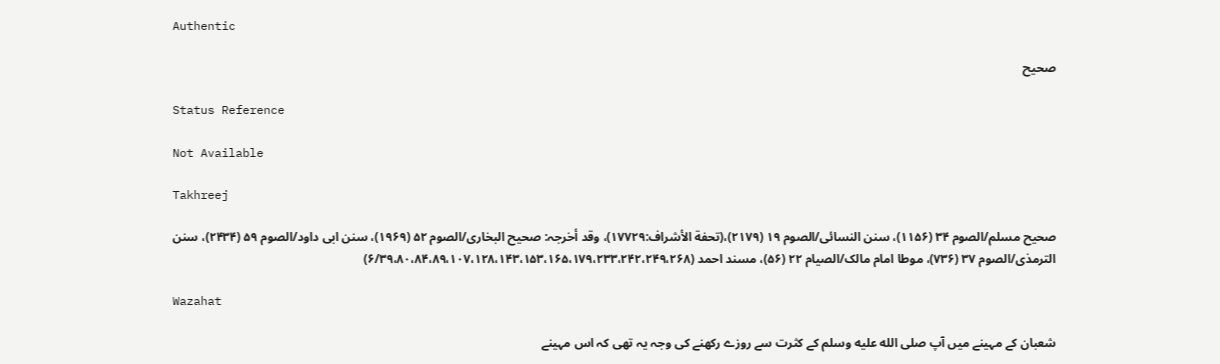Authentic

صحیح

Status Reference

Not Available

Takhreej

صحیح مسلم/الصوم ۳۴ (۱۱۵۶)، سنن النسائی/الصوم ۱۹ (۲۱۷۹)،(تحفة الأشراف:۱۷۷۲۹)، وقد أخرجہ: صحیح البخاری/الصوم ۵۲ (۱۹۶۹)، سنن ابی داود/الصوم ۵۹ (۲۴۳۴)، سنن الترمذی/الصوم ۳۷ (۷۳۶)، موطا امام مالک/الصیام ۲۲ (۵۶)، مسند احمد (۶/۳۹،۸۰،۸۴،۸۹،۱۰۷،۱۲۸،۱۴۳،۱۵۳،۱۶۵،۱۷۹،۲۳۳،۲۴۲،۲۴۹،۲۶۸)

Wazahat

شعبان کے مہینے میں آپ صلى الله عليه وسلم کے کثرت سے روزے رکھنے کی وجہ یہ تھی کہ اس مہینے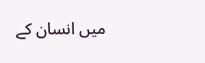میں انسان کے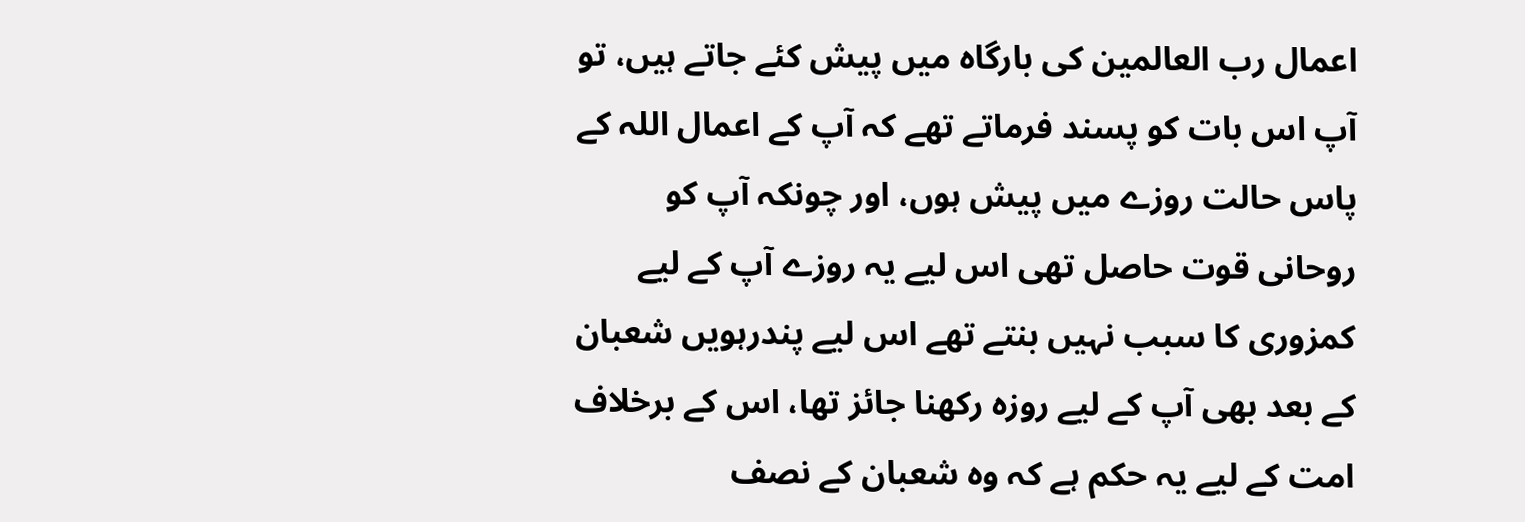اعمال رب العالمین کی بارگاہ میں پیش کئے جاتے ہیں، تو آپ اس بات کو پسند فرماتے تھے کہ آپ کے اعمال اللہ کے پاس حالت روزے میں پیش ہوں، اور چونکہ آپ کو روحانی قوت حاصل تھی اس لیے یہ روزے آپ کے لیے کمزوری کا سبب نہیں بنتے تھے اس لیے پندرہویں شعبان کے بعد بھی آپ کے لیے روزہ رکھنا جائز تھا، اس کے برخلاف امت کے لیے یہ حکم ہے کہ وہ شعبان کے نصف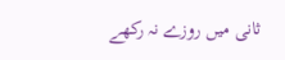ثانی میں روزے نہ رکھے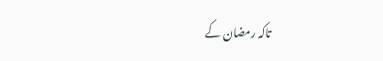تاکہ رمضان کے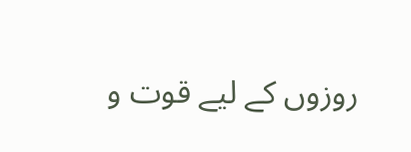روزوں کے لیے قوت و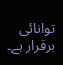توانائی برقرار ہے۔